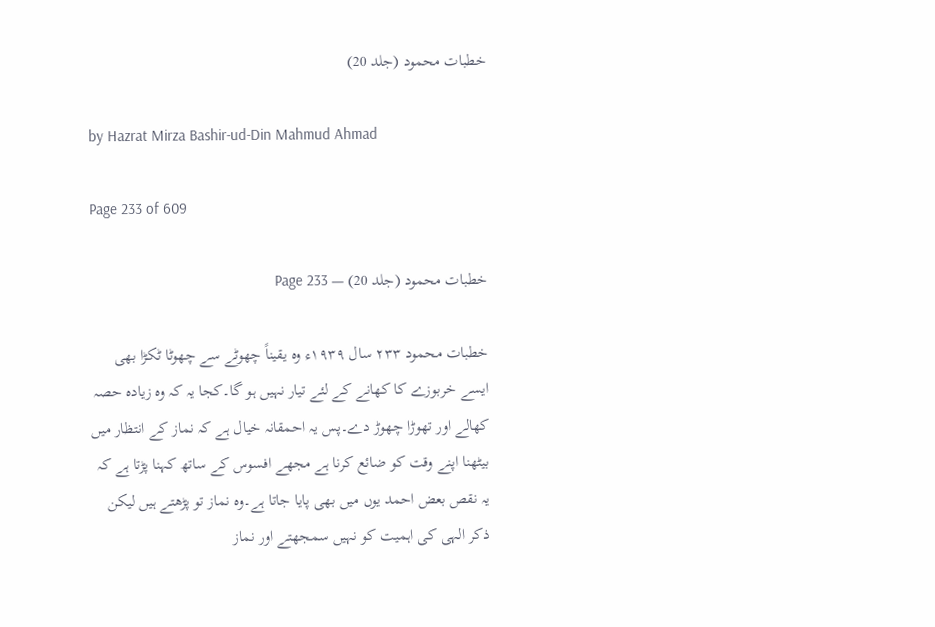خطبات محمود (جلد 20)

by Hazrat Mirza Bashir-ud-Din Mahmud Ahmad

Page 233 of 609

خطبات محمود (جلد 20) — Page 233

خطبات محمود ۲۳۳ سال ۱۹۳۹ء وہ یقیناً چھوٹے سے چھوٹا ٹکڑا بھی ایسے خربوزے کا کھانے کے لئے تیار نہیں ہو گا۔کجا یہ کہ وہ زیادہ حصہ کھالے اور تھوڑا چھوڑ دے۔پس یہ احمقانہ خیال ہے کہ نماز کے انتظار میں بیٹھنا اپنے وقت کو ضائع کرنا ہے مجھے افسوس کے ساتھ کہنا پڑتا ہے کہ یہ نقص بعض احمد یوں میں بھی پایا جاتا ہے۔وہ نماز تو پڑھتے ہیں لیکن ذکر الہی کی اہمیت کو نہیں سمجھتے اور نماز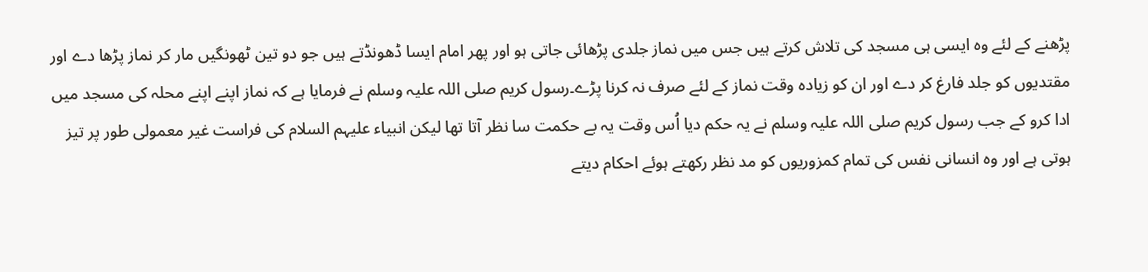پڑھنے کے لئے وہ ایسی ہی مسجد کی تلاش کرتے ہیں جس میں نماز جلدی پڑھائی جاتی ہو اور پھر امام ایسا ڈھونڈتے ہیں جو دو تین ٹھونگیں مار کر نماز پڑھا دے اور مقتدیوں کو جلد فارغ کر دے اور ان کو زیادہ وقت نماز کے لئے صرف نہ کرنا پڑے۔رسول کریم صلی اللہ علیہ وسلم نے فرمایا ہے کہ نماز اپنے اپنے محلہ کی مسجد میں ادا کرو کے جب رسول کریم صلی اللہ علیہ وسلم نے یہ حکم دیا اُس وقت یہ بے حکمت سا نظر آتا تھا لیکن انبیاء علیہم السلام کی فراست غیر معمولی طور پر تیز ہوتی ہے اور وہ انسانی نفس کی تمام کمزوریوں کو مد نظر رکھتے ہوئے احکام دیتے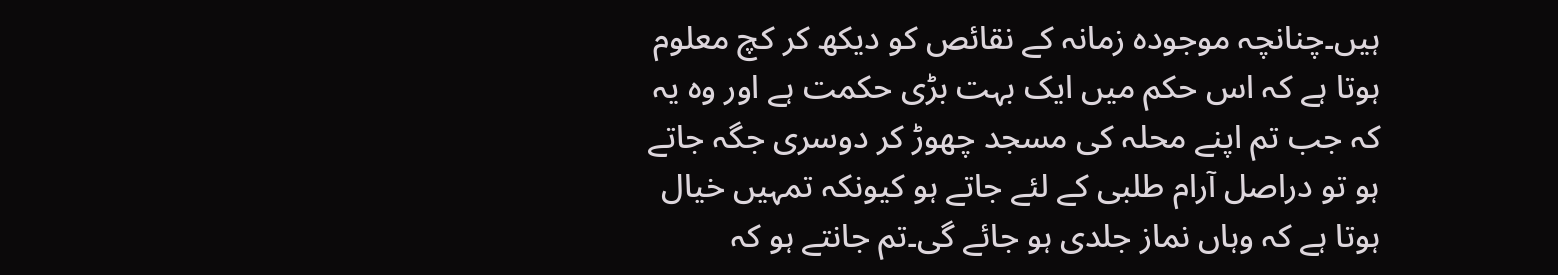ہیں۔چنانچہ موجودہ زمانہ کے نقائص کو دیکھ کر کچ معلوم ہوتا ہے کہ اس حکم میں ایک بہت بڑی حکمت ہے اور وہ یہ کہ جب تم اپنے محلہ کی مسجد چھوڑ کر دوسری جگہ جاتے ہو تو دراصل آرام طلبی کے لئے جاتے ہو کیونکہ تمہیں خیال ہوتا ہے کہ وہاں نماز جلدی ہو جائے گی۔تم جانتے ہو کہ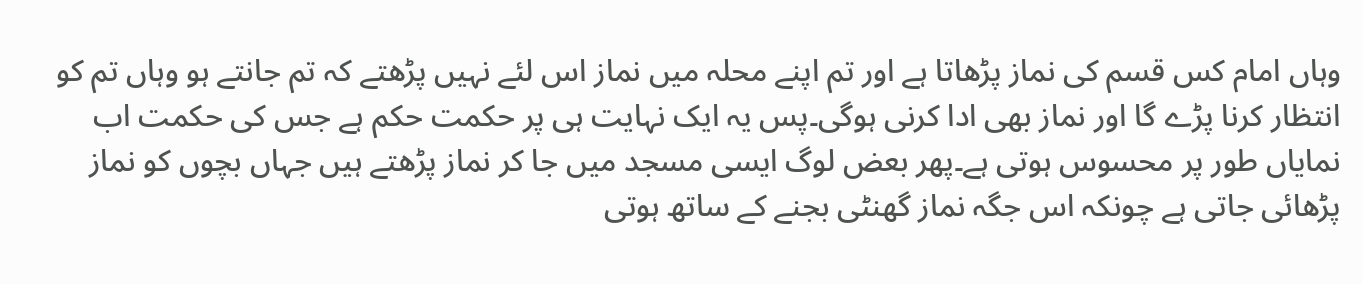وہاں امام کس قسم کی نماز پڑھاتا ہے اور تم اپنے محلہ میں نماز اس لئے نہیں پڑھتے کہ تم جانتے ہو وہاں تم کو انتظار کرنا پڑے گا اور نماز بھی ادا کرنی ہوگی۔پس یہ ایک نہایت ہی پر حکمت حکم ہے جس کی حکمت اب نمایاں طور پر محسوس ہوتی ہے۔پھر بعض لوگ ایسی مسجد میں جا کر نماز پڑھتے ہیں جہاں بچوں کو نماز پڑھائی جاتی ہے چونکہ اس جگہ نماز گھنٹی بجنے کے ساتھ ہوتی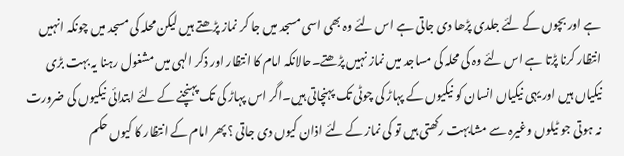ہے اور بچوں کے لئے جلدی پڑھا دی جاتی ہے اس لئے وہ بھی اسی مسجد میں جا کر نماز پڑھتے ہیں لیکن محلہ کی مسجد میں چونکہ انہیں انتظار کرنا پڑتا ہے اس لئے وہ کی محلہ کی مساجد میں نماز نہیں پڑھتے۔حالانکہ امام کا انتظار اور ذکر الہی میں مشغول رہنا یہ بہت بڑی نیکیاں ہیں اور یہی نیکیاں انسان کو نیکیوں کے پہاڑ کی چوٹی تک پہنچاتی ہیں۔اگر اس پہاڑ کی تک پہنچنے کے لئے ابتدائی نیکیوں کی ضرورت نہ ہوتی جو ٹیلوں وغیرہ سے مشابہت رکھتی ہیں تو کی نماز کے لئے اذان کیوں دی جاتی ؟ پھر امام کے انتظار کا کیوں حکم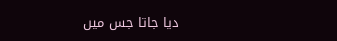دیا جاتا جس میں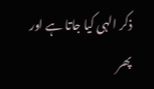ذکر الہی کیا جاتا ہے اور پھر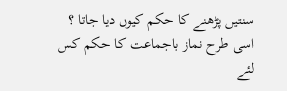سنتیں پڑھنے کا حکم کیوں دیا جاتا ؟ اسی طرح نماز باجماعت کا حکم کس لئے